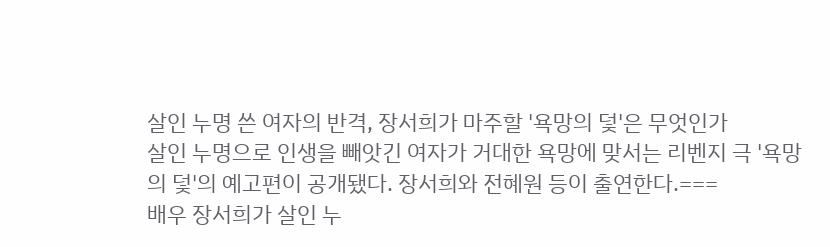살인 누명 쓴 여자의 반격, 장서희가 마주할 '욕망의 덫'은 무엇인가
살인 누명으로 인생을 빼앗긴 여자가 거대한 욕망에 맞서는 리벤지 극 '욕망의 덫'의 예고편이 공개됐다. 장서희와 전혜원 등이 출연한다.===
배우 장서희가 살인 누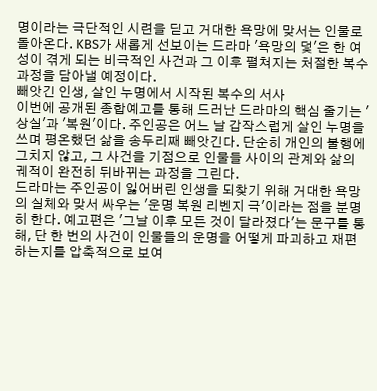명이라는 극단적인 시련을 딛고 거대한 욕망에 맞서는 인물로 돌아온다. KBS가 새롭게 선보이는 드라마 '욕망의 덫'은 한 여성이 겪게 되는 비극적인 사건과 그 이후 펼쳐지는 처절한 복수 과정을 담아낼 예정이다.
빼앗긴 인생, 살인 누명에서 시작된 복수의 서사
이번에 공개된 종합예고를 통해 드러난 드라마의 핵심 줄기는 '상실'과 '복원'이다. 주인공은 어느 날 갑작스럽게 살인 누명을 쓰며 평온했던 삶을 송두리째 빼앗긴다. 단순히 개인의 불행에 그치지 않고, 그 사건을 기점으로 인물들 사이의 관계와 삶의 궤적이 완전히 뒤바뀌는 과정을 그린다.
드라마는 주인공이 잃어버린 인생을 되찾기 위해 거대한 욕망의 실체와 맞서 싸우는 '운명 복원 리벤지 극'이라는 점을 분명히 한다. 예고편은 '그날 이후 모든 것이 달라졌다'는 문구를 통해, 단 한 번의 사건이 인물들의 운명을 어떻게 파괴하고 재편하는지를 압축적으로 보여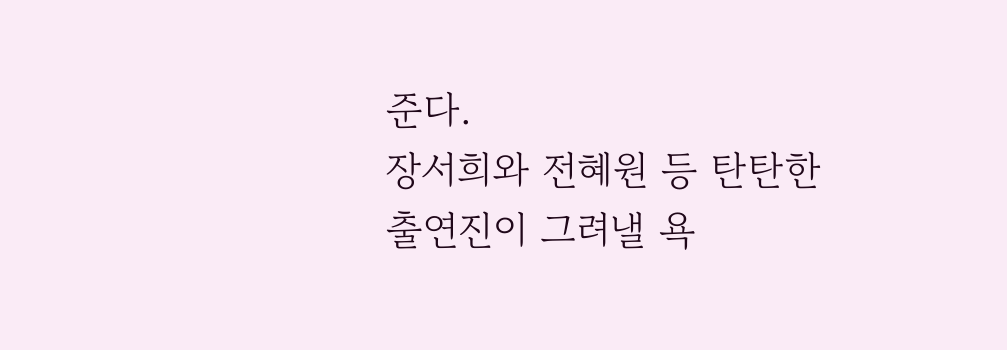준다.
장서희와 전혜원 등 탄탄한 출연진이 그려낼 욕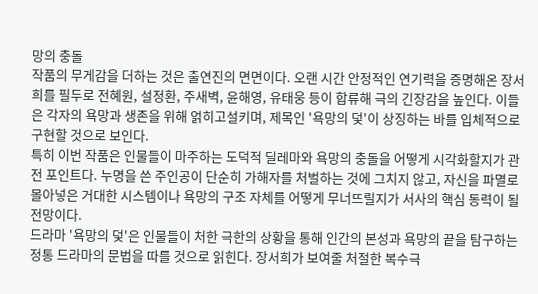망의 충돌
작품의 무게감을 더하는 것은 출연진의 면면이다. 오랜 시간 안정적인 연기력을 증명해온 장서희를 필두로 전혜원, 설정환, 주새벽, 윤해영, 유태웅 등이 합류해 극의 긴장감을 높인다. 이들은 각자의 욕망과 생존을 위해 얽히고설키며, 제목인 '욕망의 덫'이 상징하는 바를 입체적으로 구현할 것으로 보인다.
특히 이번 작품은 인물들이 마주하는 도덕적 딜레마와 욕망의 충돌을 어떻게 시각화할지가 관전 포인트다. 누명을 쓴 주인공이 단순히 가해자를 처벌하는 것에 그치지 않고, 자신을 파멸로 몰아넣은 거대한 시스템이나 욕망의 구조 자체를 어떻게 무너뜨릴지가 서사의 핵심 동력이 될 전망이다.
드라마 '욕망의 덫'은 인물들이 처한 극한의 상황을 통해 인간의 본성과 욕망의 끝을 탐구하는 정통 드라마의 문법을 따를 것으로 읽힌다. 장서희가 보여줄 처절한 복수극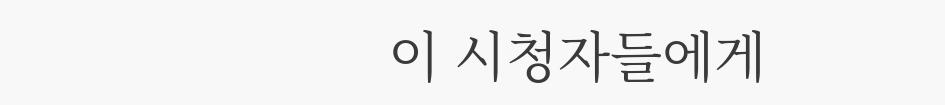이 시청자들에게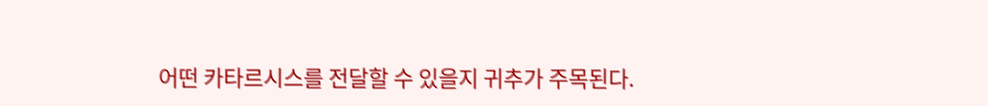어떤 카타르시스를 전달할 수 있을지 귀추가 주목된다.